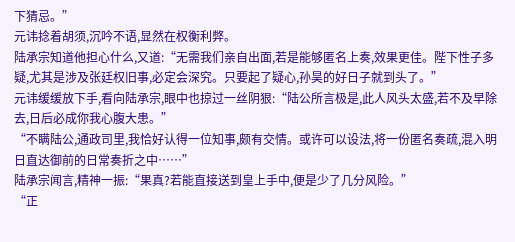下猜忌。”
元讳捻着胡须,沉吟不语,显然在权衡利弊。
陆承宗知道他担心什么,又道:“无需我们亲自出面,若是能够匿名上奏,效果更佳。陛下性子多疑,尤其是涉及张廷权旧事,必定会深究。只要起了疑心,孙昊的好日子就到头了。”
元讳缓缓放下手,看向陆承宗,眼中也掠过一丝阴狠:“陆公所言极是,此人风头太盛,若不及早除去,日后必成你我心腹大患。”
“不瞒陆公,通政司里,我恰好认得一位知事,颇有交情。或许可以设法,将一份匿名奏疏,混入明日直达御前的日常奏折之中……”
陆承宗闻言,精神一振:“果真?若能直接送到皇上手中,便是少了几分风险。”
“正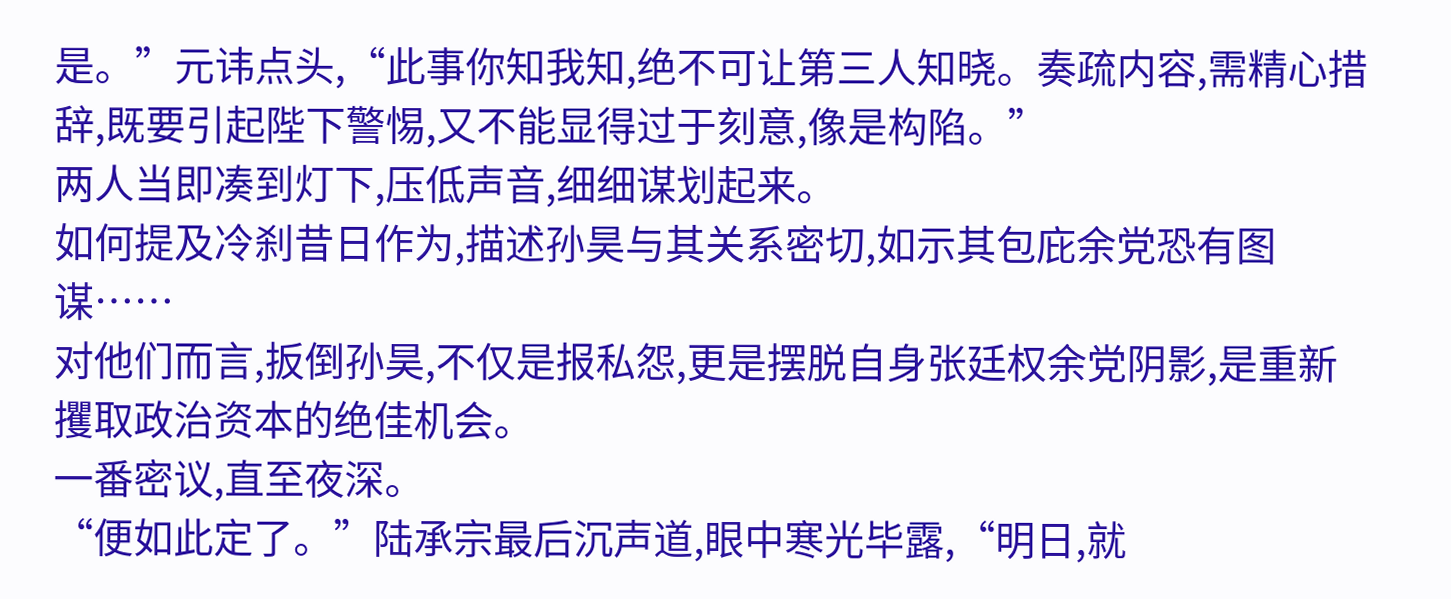是。”元讳点头,“此事你知我知,绝不可让第三人知晓。奏疏内容,需精心措辞,既要引起陛下警惕,又不能显得过于刻意,像是构陷。”
两人当即凑到灯下,压低声音,细细谋划起来。
如何提及冷刹昔日作为,描述孙昊与其关系密切,如示其包庇余党恐有图谋……
对他们而言,扳倒孙昊,不仅是报私怨,更是摆脱自身张廷权余党阴影,是重新攫取政治资本的绝佳机会。
一番密议,直至夜深。
“便如此定了。”陆承宗最后沉声道,眼中寒光毕露,“明日,就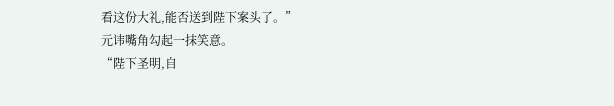看这份大礼,能否送到陛下案头了。”
元讳嘴角勾起一抹笑意。
“陛下圣明,自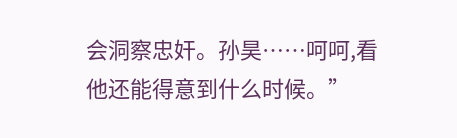会洞察忠奸。孙昊……呵呵,看他还能得意到什么时候。”